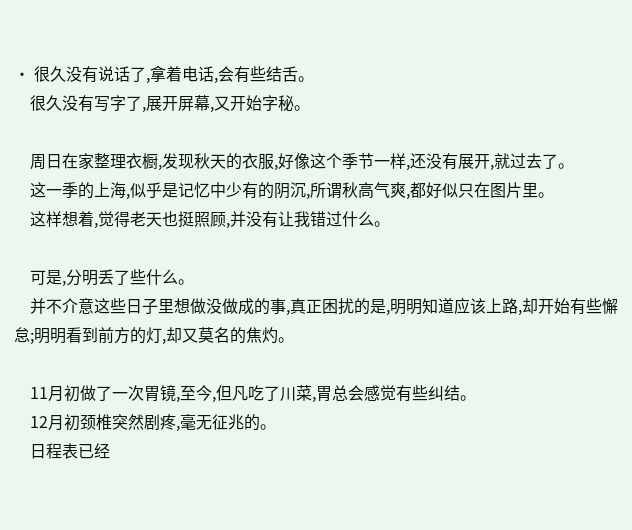• 很久没有说话了,拿着电话,会有些结舌。
    很久没有写字了,展开屏幕,又开始字秘。

    周日在家整理衣橱,发现秋天的衣服,好像这个季节一样,还没有展开,就过去了。
    这一季的上海,似乎是记忆中少有的阴沉,所谓秋高气爽,都好似只在图片里。
    这样想着,觉得老天也挺照顾,并没有让我错过什么。

    可是,分明丢了些什么。
    并不介意这些日子里想做没做成的事,真正困扰的是,明明知道应该上路,却开始有些懈怠;明明看到前方的灯,却又莫名的焦灼。

    11月初做了一次胃镜,至今,但凡吃了川菜,胃总会感觉有些纠结。
    12月初颈椎突然剧疼,毫无征兆的。
    日程表已经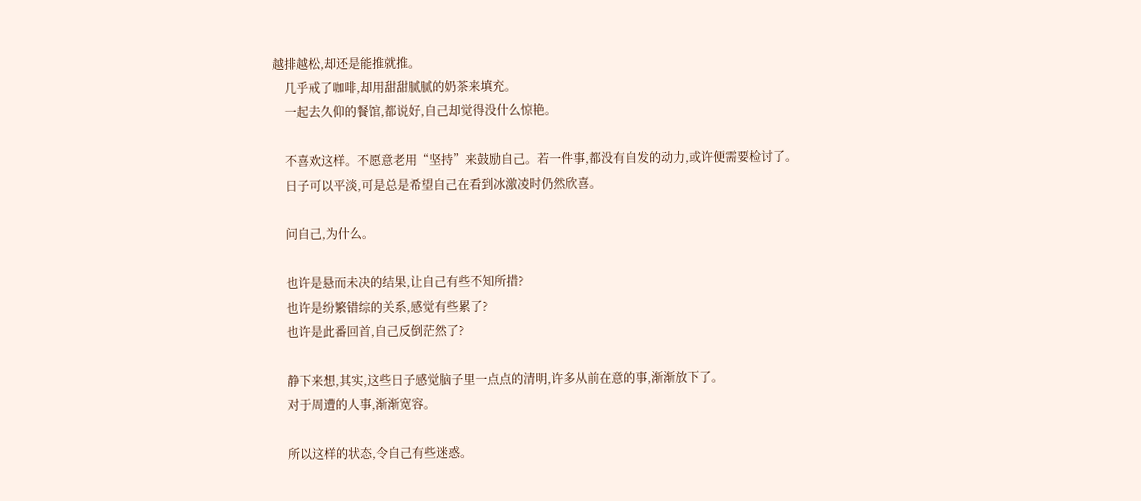越排越松,却还是能推就推。
    几乎戒了咖啡,却用甜甜腻腻的奶茶来填充。
    一起去久仰的餐馆,都说好,自己却觉得没什么惊艳。

    不喜欢这样。不愿意老用“坚持”来鼓励自己。若一件事,都没有自发的动力,或许便需要检讨了。
    日子可以平淡,可是总是希望自己在看到冰激凌时仍然欣喜。

    问自己,为什么。

    也许是悬而未决的结果,让自己有些不知所措?
    也许是纷繁错综的关系,感觉有些累了?
    也许是此番回首,自己反倒茫然了?

    静下来想,其实,这些日子感觉脑子里一点点的清明,许多从前在意的事,渐渐放下了。
    对于周遭的人事,渐渐宽容。

    所以这样的状态,令自己有些迷惑。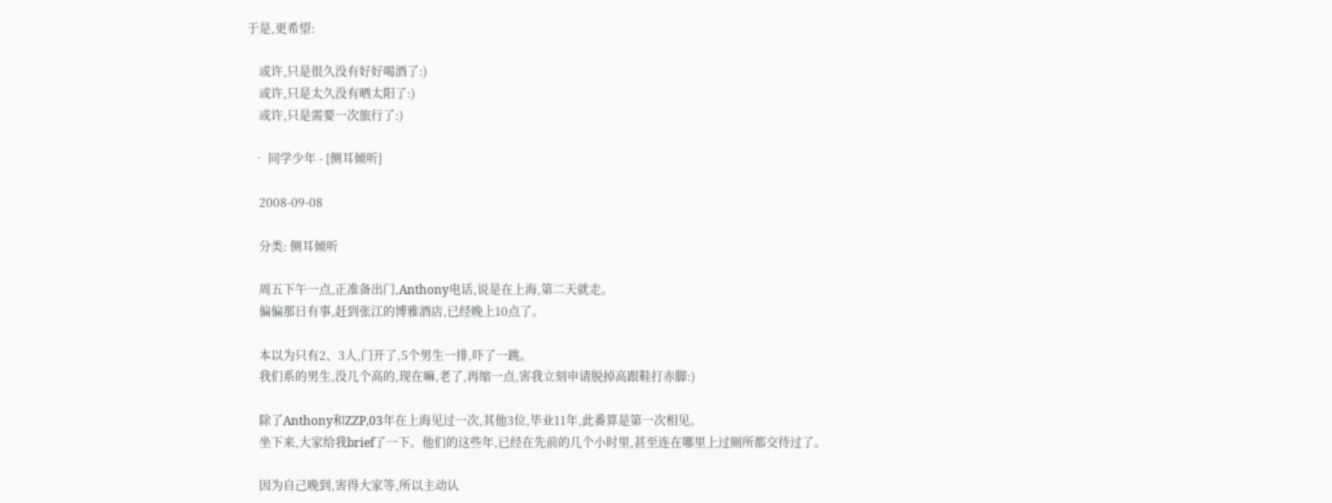于是,更希望:

    或许,只是很久没有好好喝酒了:)
    或许,只是太久没有晒太阳了:)
    或许,只是需要一次旅行了:)

  • 同学少年 - [侧耳倾听]

    2008-09-08

    分类: 侧耳倾听

    周五下午一点,正准备出门,Anthony电话,说是在上海,第二天就走。
    偏偏那日有事,赶到张江的博雅酒店,已经晚上10点了。

    本以为只有2、3人,门开了,5个男生一排,吓了一跳。
    我们系的男生,没几个高的,现在嘛,老了,再缩一点,害我立刻申请脱掉高跟鞋打赤脚:)

    除了Anthony和ZZP,03年在上海见过一次,其他3位,毕业11年,此番算是第一次相见。
    坐下来,大家给我brief了一下。他们的这些年,已经在先前的几个小时里,甚至连在哪里上过厕所都交待过了。

    因为自己晚到,害得大家等,所以主动认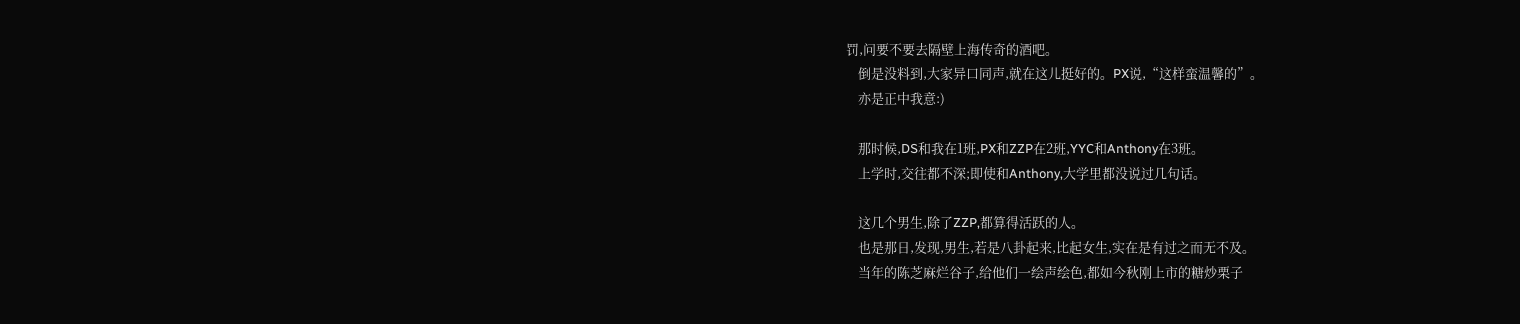罚,问要不要去隔壁上海传奇的酒吧。
    倒是没料到,大家异口同声,就在这儿挺好的。PX说,“这样蛮温馨的”。
    亦是正中我意:)

    那时候,DS和我在1班,PX和ZZP在2班,YYC和Anthony在3班。
    上学时,交往都不深;即使和Anthony,大学里都没说过几句话。

    这几个男生,除了ZZP,都算得活跃的人。
    也是那日,发现,男生,若是八卦起来,比起女生,实在是有过之而无不及。
    当年的陈芝麻烂谷子,给他们一绘声绘色,都如今秋刚上市的糖炒栗子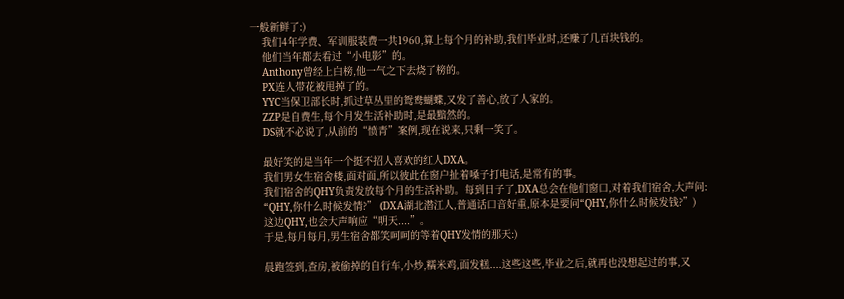一般新鲜了:)
    我们4年学费、军训服装费一共1960,算上每个月的补助,我们毕业时,还赚了几百块钱的。
    他们当年都去看过“小电影”的。
    Anthony曾经上白榜,他一气之下去烧了榜的。
    PX连人带花被甩掉了的。
    YYC当保卫部长时,抓过草丛里的鸳鸯蝴蝶,又发了善心,放了人家的。
    ZZP是自费生,每个月发生活补助时,是最黯然的。
    DS就不必说了,从前的“愤青”案例,现在说来,只剩一笑了。

    最好笑的是当年一个挺不招人喜欢的红人DXA。
    我们男女生宿舍楼,面对面,所以彼此在窗户扯着嗓子打电话,是常有的事。
    我们宿舍的QHY负责发放每个月的生活补助。每到日子了,DXA总会在他们窗口,对着我们宿舍,大声问:
    “QHY,你什么时候发情?” (DXA湖北潜江人,普通话口音好重,原本是要问“QHY,你什么时候发钱?”)
    这边QHY,也会大声响应“明天....”。
    于是,每月每月,男生宿舍都笑呵呵的等着QHY发情的那天:)

    晨跑签到,查房,被偷掉的自行车,小炒,糯米鸡,面发糕....这些这些,毕业之后,就再也没想起过的事,又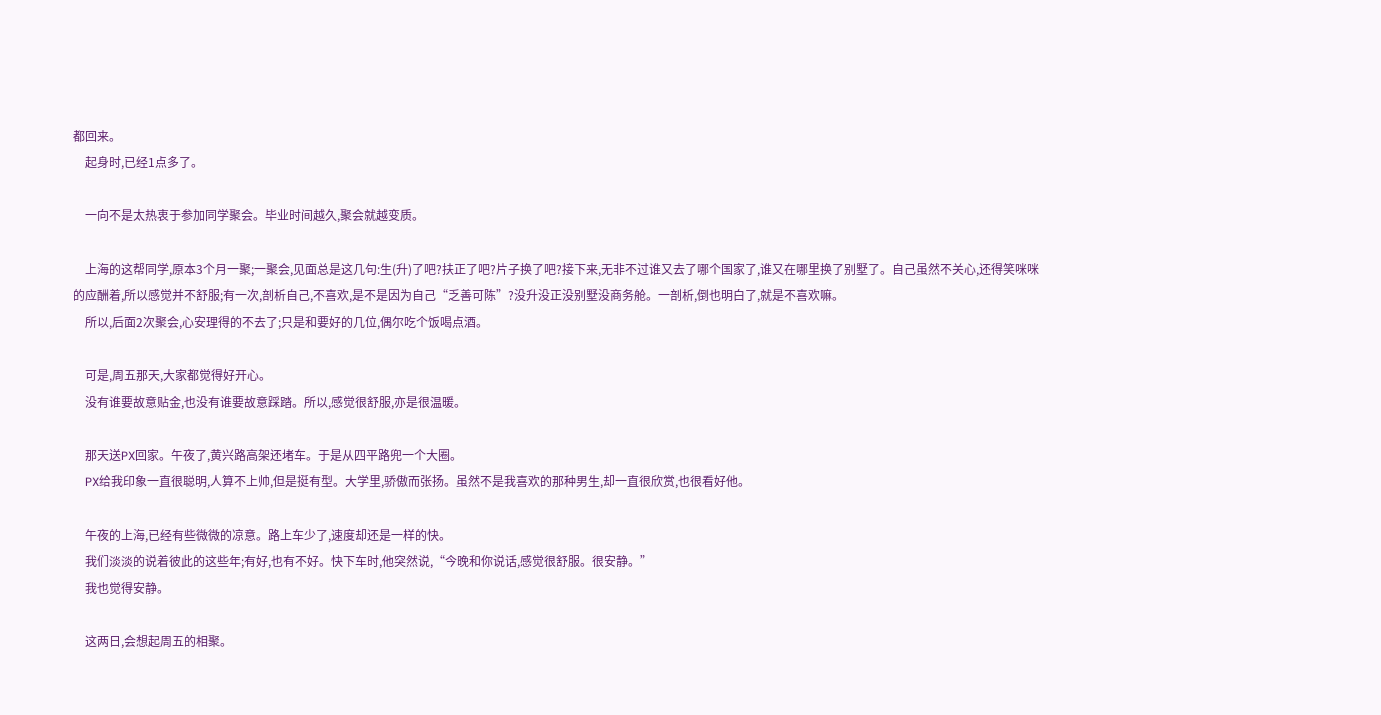都回来。
    起身时,已经1点多了。

    一向不是太热衷于参加同学聚会。毕业时间越久,聚会就越变质。

    上海的这帮同学,原本3个月一聚;一聚会,见面总是这几句:生(升)了吧?扶正了吧?片子换了吧?接下来,无非不过谁又去了哪个国家了,谁又在哪里换了别墅了。自己虽然不关心,还得笑咪咪的应酬着,所以感觉并不舒服;有一次,剖析自己,不喜欢,是不是因为自己“乏善可陈”?没升没正没别墅没商务舱。一剖析,倒也明白了,就是不喜欢嘛。
    所以,后面2次聚会,心安理得的不去了;只是和要好的几位,偶尔吃个饭喝点酒。

    可是,周五那天,大家都觉得好开心。
    没有谁要故意贴金,也没有谁要故意踩踏。所以,感觉很舒服,亦是很温暖。

    那天送PX回家。午夜了,黄兴路高架还堵车。于是从四平路兜一个大圈。
    PX给我印象一直很聪明,人算不上帅,但是挺有型。大学里,骄傲而张扬。虽然不是我喜欢的那种男生,却一直很欣赏,也很看好他。

    午夜的上海,已经有些微微的凉意。路上车少了,速度却还是一样的快。
    我们淡淡的说着彼此的这些年;有好,也有不好。快下车时,他突然说,“今晚和你说话,感觉很舒服。很安静。”
    我也觉得安静。

    这两日,会想起周五的相聚。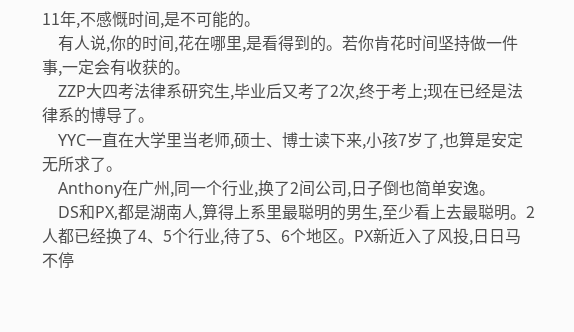11年,不感慨时间,是不可能的。
    有人说,你的时间,花在哪里,是看得到的。若你肯花时间坚持做一件事,一定会有收获的。
    ZZP大四考法律系研究生,毕业后又考了2次,终于考上;现在已经是法律系的博导了。
    YYC一直在大学里当老师,硕士、博士读下来,小孩7岁了,也算是安定无所求了。
    Anthony在广州,同一个行业,换了2间公司,日子倒也简单安逸。
    DS和PX,都是湖南人,算得上系里最聪明的男生,至少看上去最聪明。2人都已经换了4、5个行业,待了5、6个地区。PX新近入了风投,日日马不停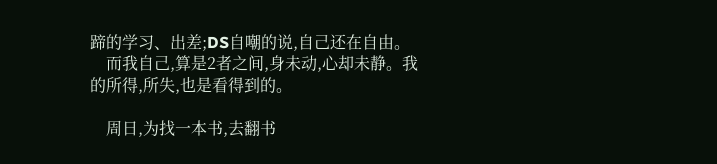蹄的学习、出差;DS自嘲的说,自己还在自由。
    而我自己,算是2者之间,身未动,心却未静。我的所得,所失,也是看得到的。

    周日,为找一本书,去翻书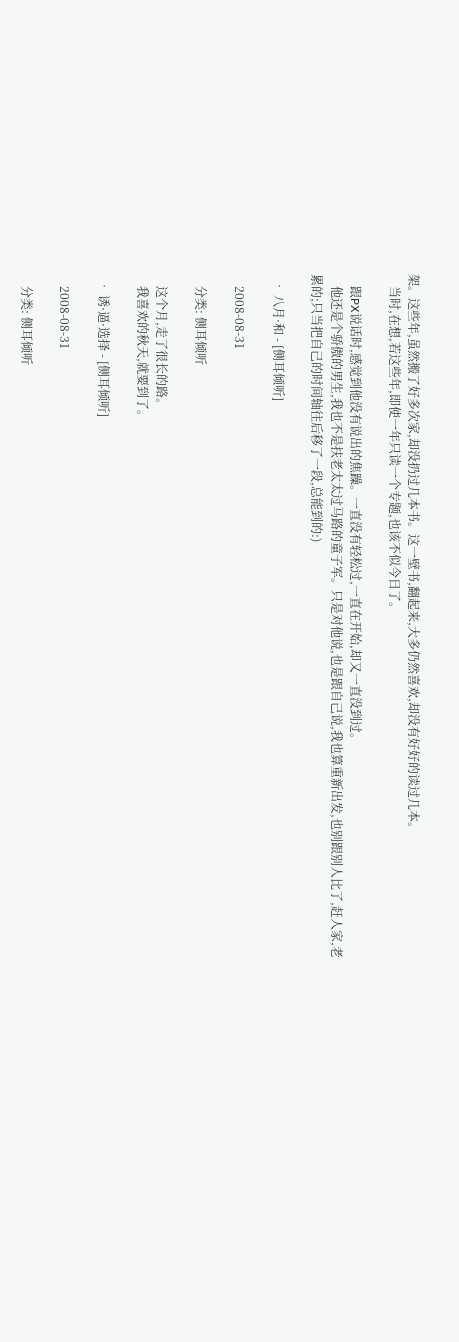架。这些年,虽然搬了好多次家,却没扔过几本书。这一壁书,翻起来,大多仍然喜欢,却没有好好的读过几本。
    当时,在想,若这些年,即使一年只读一个专题,也该不似今日了。

    跟PX说话时,感觉到他没有说出的焦躁。一直没有轻松过,一直在开始,却又一直没到过。
    他还是个骄傲的男生,我也不是扶老太太过马路的童子军。只是对他说,也是跟自己说,我也算重新出发,也别跟别人比了,赶人家,老累的;只当把自己的时间轴往后移了一段,总能到的:)

  • 八月·和 - [侧耳倾听]

    2008-08-31

    分类: 侧耳倾听

    这个月,走了很长的路。
    我喜欢的秋天,就要到了。

  • 诱·逼·选择 - [侧耳倾听]

    2008-08-31

    分类: 侧耳倾听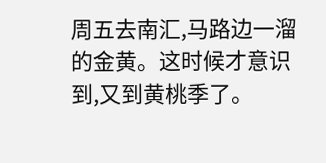周五去南汇,马路边一溜的金黄。这时候才意识到,又到黄桃季了。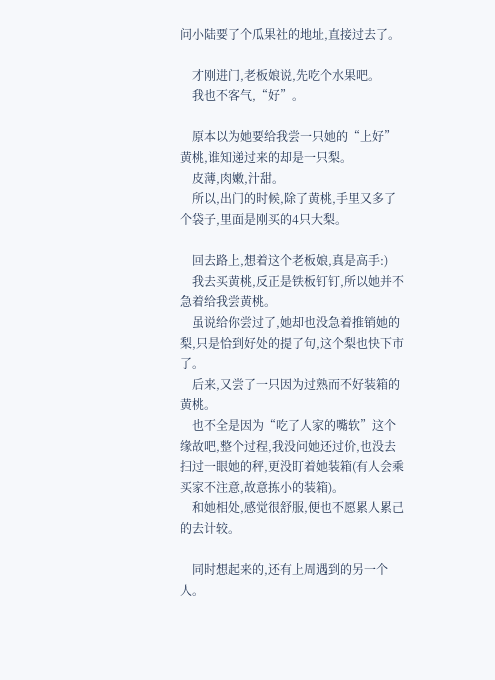问小陆要了个瓜果社的地址,直接过去了。

    才刚进门,老板娘说,先吃个水果吧。
    我也不客气,“好”。

    原本以为她要给我尝一只她的“上好”黄桃,谁知递过来的却是一只梨。
    皮薄,肉嫩,汁甜。
    所以,出门的时候,除了黄桃,手里又多了个袋子,里面是刚买的4只大梨。

    回去路上,想着这个老板娘,真是高手:)
    我去买黄桃,反正是铁板钉钉,所以她并不急着给我尝黄桃。
    虽说给你尝过了,她却也没急着推销她的梨,只是恰到好处的提了句,这个梨也快下市了。
    后来,又尝了一只因为过熟而不好装箱的黄桃。
    也不全是因为“吃了人家的嘴软”这个缘故吧,整个过程,我没问她还过价,也没去扫过一眼她的秤,更没盯着她装箱(有人会乘买家不注意,故意拣小的装箱)。
    和她相处,感觉很舒服,便也不愿累人累己的去计较。

    同时想起来的,还有上周遇到的另一个人。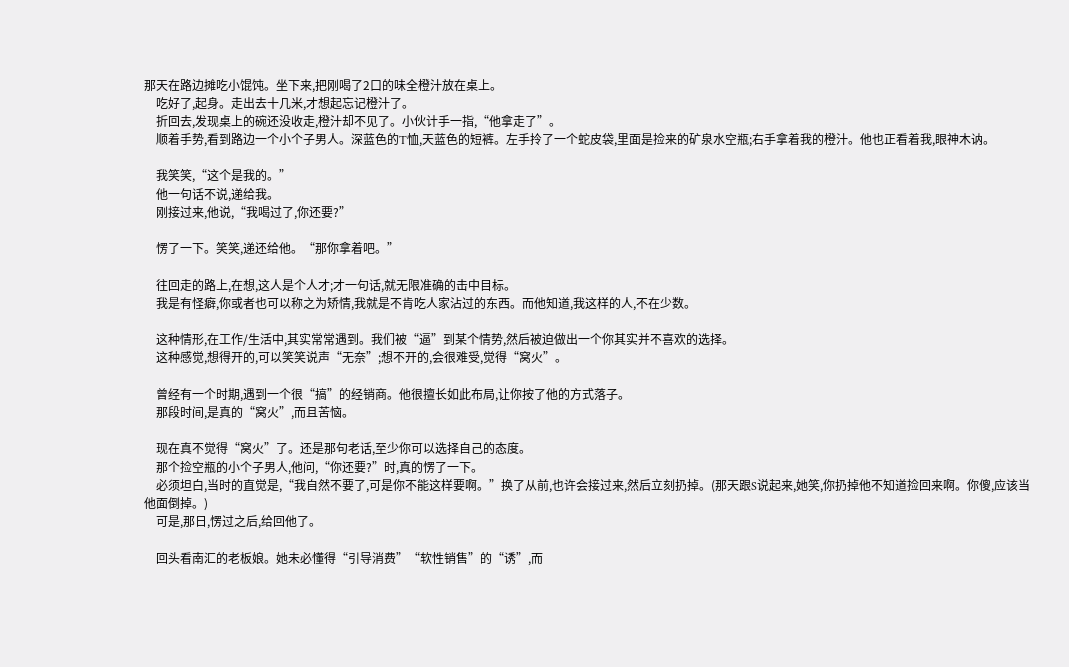那天在路边摊吃小馄饨。坐下来,把刚喝了2口的味全橙汁放在桌上。
    吃好了,起身。走出去十几米,才想起忘记橙汁了。
    折回去,发现桌上的碗还没收走,橙汁却不见了。小伙计手一指,“他拿走了”。
    顺着手势,看到路边一个小个子男人。深蓝色的T恤,天蓝色的短裤。左手拎了一个蛇皮袋,里面是捡来的矿泉水空瓶;右手拿着我的橙汁。他也正看着我,眼神木讷。

    我笑笑,“这个是我的。”
    他一句话不说,递给我。
    刚接过来,他说,“我喝过了,你还要?”

    愣了一下。笑笑,递还给他。“那你拿着吧。”

    往回走的路上,在想,这人是个人才;才一句话,就无限准确的击中目标。
    我是有怪癖,你或者也可以称之为矫情,我就是不肯吃人家沾过的东西。而他知道,我这样的人,不在少数。

    这种情形,在工作/生活中,其实常常遇到。我们被“逼”到某个情势,然后被迫做出一个你其实并不喜欢的选择。
    这种感觉,想得开的,可以笑笑说声“无奈”;想不开的,会很难受,觉得“窝火”。

    曾经有一个时期,遇到一个很“搞”的经销商。他很擅长如此布局,让你按了他的方式落子。
    那段时间,是真的“窝火”,而且苦恼。

    现在真不觉得“窝火”了。还是那句老话,至少你可以选择自己的态度。
    那个捡空瓶的小个子男人,他问,“你还要?”时,真的愣了一下。
    必须坦白,当时的直觉是,“我自然不要了,可是你不能这样要啊。”换了从前,也许会接过来,然后立刻扔掉。(那天跟S说起来,她笑,你扔掉他不知道捡回来啊。你傻,应该当他面倒掉。)
    可是,那日,愣过之后,给回他了。

    回头看南汇的老板娘。她未必懂得“引导消费”“软性销售”的“诱”,而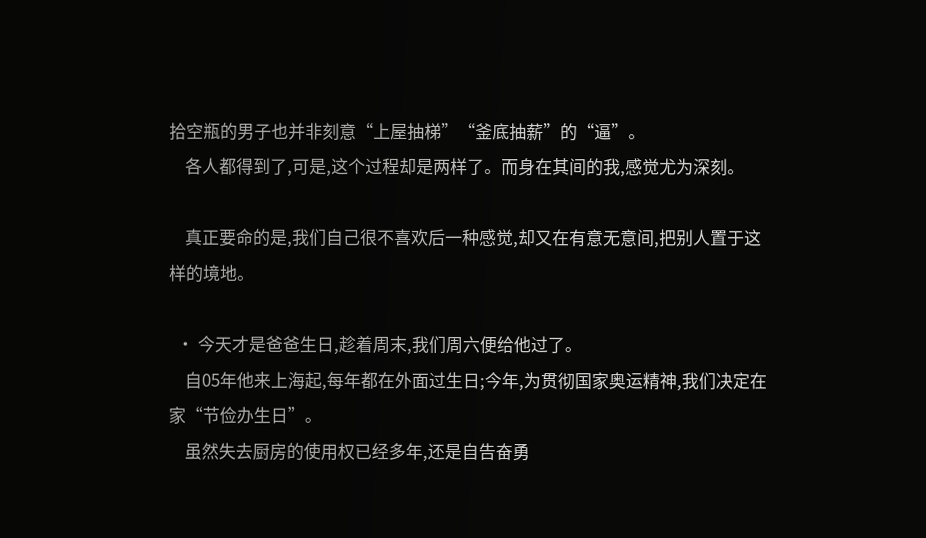拾空瓶的男子也并非刻意“上屋抽梯”“釜底抽薪”的“逼”。
    各人都得到了,可是,这个过程却是两样了。而身在其间的我,感觉尤为深刻。

    真正要命的是,我们自己很不喜欢后一种感觉,却又在有意无意间,把别人置于这样的境地。

  • 今天才是爸爸生日,趁着周末,我们周六便给他过了。
    自05年他来上海起,每年都在外面过生日;今年,为贯彻国家奥运精神,我们决定在家“节俭办生日”。
    虽然失去厨房的使用权已经多年,还是自告奋勇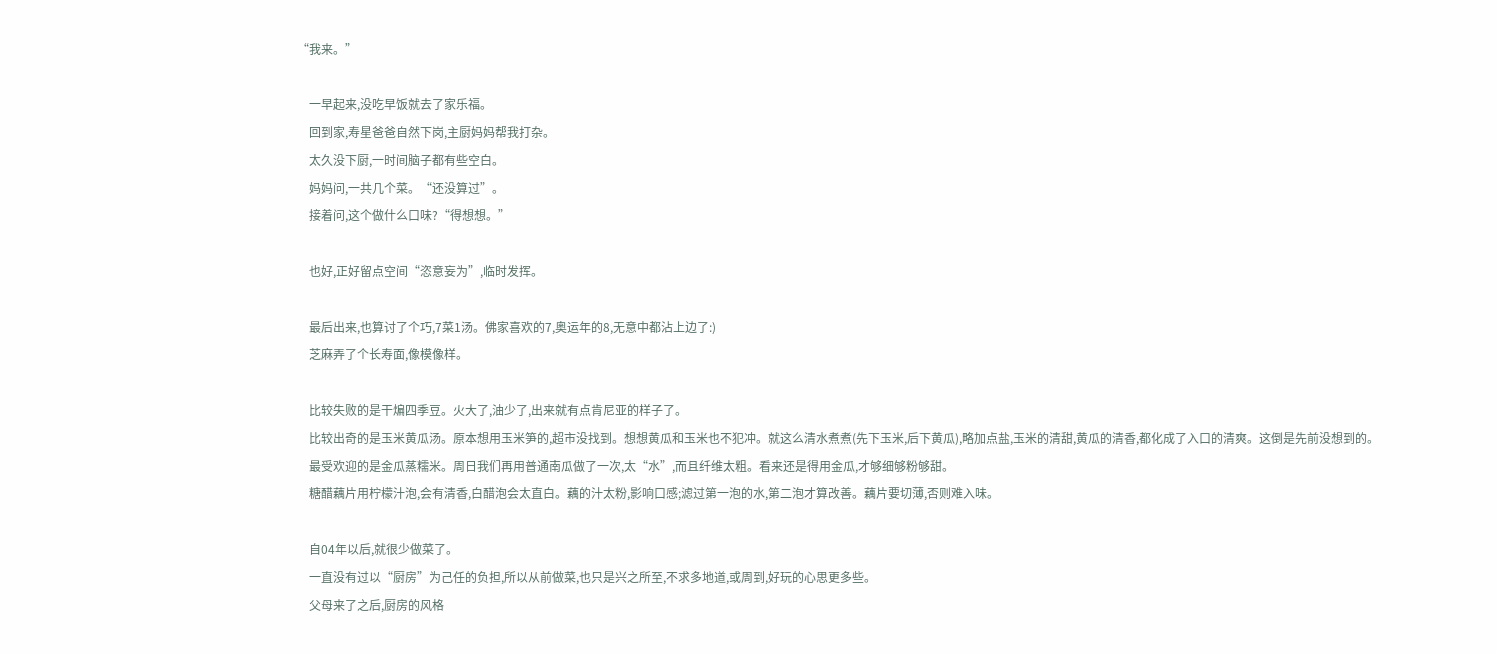“我来。”

    一早起来,没吃早饭就去了家乐福。
    回到家,寿星爸爸自然下岗,主厨妈妈帮我打杂。
    太久没下厨,一时间脑子都有些空白。
    妈妈问,一共几个菜。“还没算过”。
    接着问,这个做什么口味?“得想想。”

    也好,正好留点空间“恣意妄为”,临时发挥。

    最后出来,也算讨了个巧,7菜1汤。佛家喜欢的7,奥运年的8,无意中都沾上边了:)
    芝麻弄了个长寿面,像模像样。

    比较失败的是干煸四季豆。火大了,油少了,出来就有点肯尼亚的样子了。
    比较出奇的是玉米黄瓜汤。原本想用玉米笋的,超市没找到。想想黄瓜和玉米也不犯冲。就这么清水煮煮(先下玉米,后下黄瓜),略加点盐,玉米的清甜,黄瓜的清香,都化成了入口的清爽。这倒是先前没想到的。
    最受欢迎的是金瓜蒸糯米。周日我们再用普通南瓜做了一次,太“水”,而且纤维太粗。看来还是得用金瓜,才够细够粉够甜。
    糖醋藕片用柠檬汁泡,会有清香,白醋泡会太直白。藕的汁太粉,影响口感;滤过第一泡的水,第二泡才算改善。藕片要切薄,否则难入味。

    自04年以后,就很少做菜了。
    一直没有过以“厨房”为己任的负担,所以从前做菜,也只是兴之所至,不求多地道,或周到,好玩的心思更多些。
    父母来了之后,厨房的风格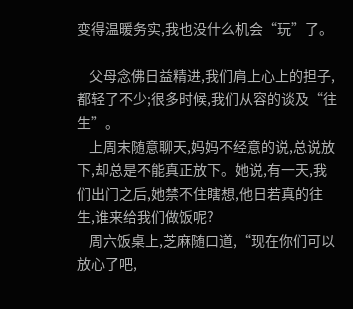变得温暖务实,我也没什么机会“玩”了。

    父母念佛日益精进,我们肩上心上的担子,都轻了不少;很多时候,我们从容的谈及“往生”。
    上周末随意聊天,妈妈不经意的说,总说放下,却总是不能真正放下。她说,有一天,我们出门之后,她禁不住瞎想,他日若真的往生,谁来给我们做饭呢?
    周六饭桌上,芝麻随口道,“现在你们可以放心了吧,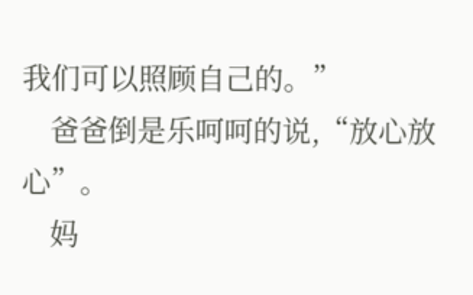我们可以照顾自己的。”
    爸爸倒是乐呵呵的说,“放心放心”。
    妈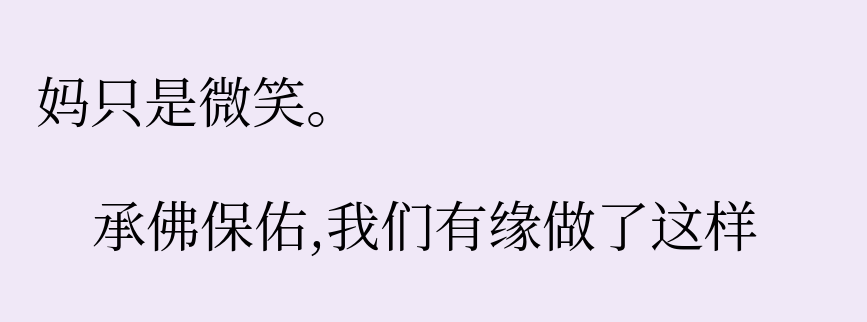妈只是微笑。

    承佛保佑,我们有缘做了这样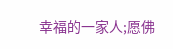幸福的一家人;愿佛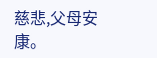慈悲,父母安康。